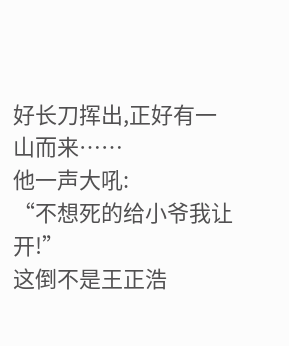好长刀挥出,正好有一山而来……
他一声大吼:
“不想死的给小爷我让开!”
这倒不是王正浩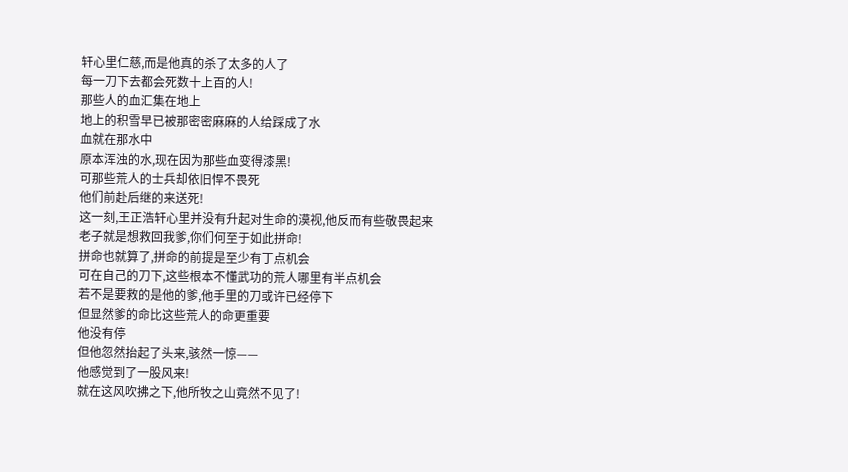轩心里仁慈,而是他真的杀了太多的人了
每一刀下去都会死数十上百的人!
那些人的血汇集在地上
地上的积雪早已被那密密麻麻的人给踩成了水
血就在那水中
原本浑浊的水,现在因为那些血变得漆黑!
可那些荒人的士兵却依旧悍不畏死
他们前赴后继的来送死!
这一刻,王正浩轩心里并没有升起对生命的漠视,他反而有些敬畏起来
老子就是想救回我爹,你们何至于如此拼命!
拼命也就算了,拼命的前提是至少有丁点机会
可在自己的刀下,这些根本不懂武功的荒人哪里有半点机会
若不是要救的是他的爹,他手里的刀或许已经停下
但显然爹的命比这些荒人的命更重要
他没有停
但他忽然抬起了头来,骇然一惊——
他感觉到了一股风来!
就在这风吹拂之下,他所牧之山竟然不见了!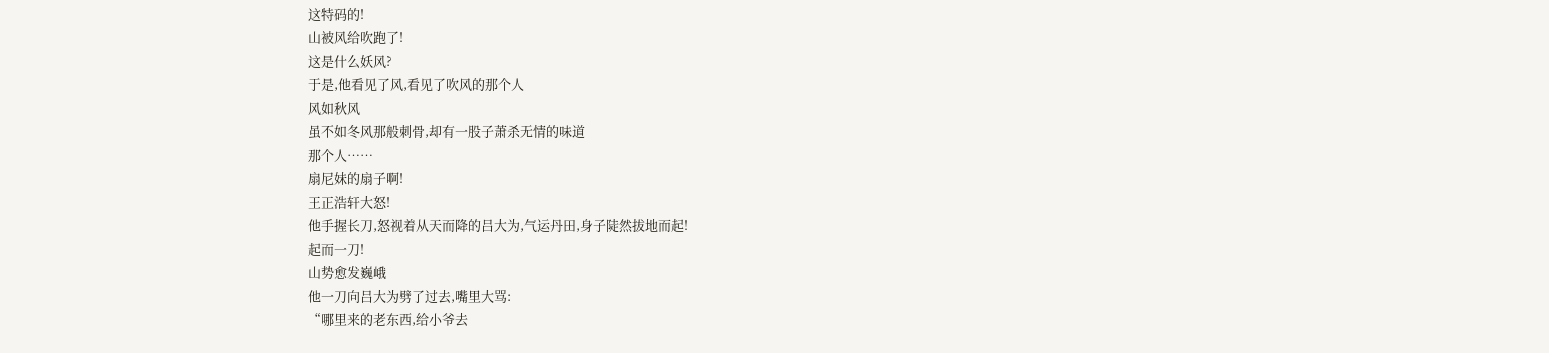这特码的!
山被风给吹跑了!
这是什么妖风?
于是,他看见了风,看见了吹风的那个人
风如秋风
虽不如冬风那般刺骨,却有一股子萧杀无情的味道
那个人……
扇尼妹的扇子啊!
王正浩轩大怒!
他手握长刀,怒视着从天而降的吕大为,气运丹田,身子陡然拔地而起!
起而一刀!
山势愈发巍峨
他一刀向吕大为劈了过去,嘴里大骂:
“哪里来的老东西,给小爷去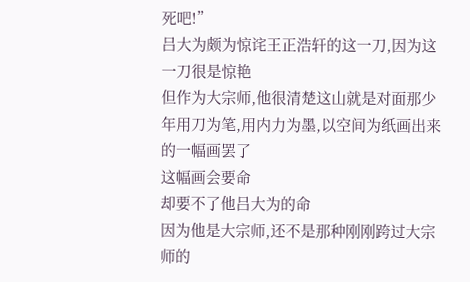死吧!”
吕大为颇为惊诧王正浩轩的这一刀,因为这一刀很是惊艳
但作为大宗师,他很清楚这山就是对面那少年用刀为笔,用内力为墨,以空间为纸画出来的一幅画罢了
这幅画会要命
却要不了他吕大为的命
因为他是大宗师,还不是那种刚刚跨过大宗师的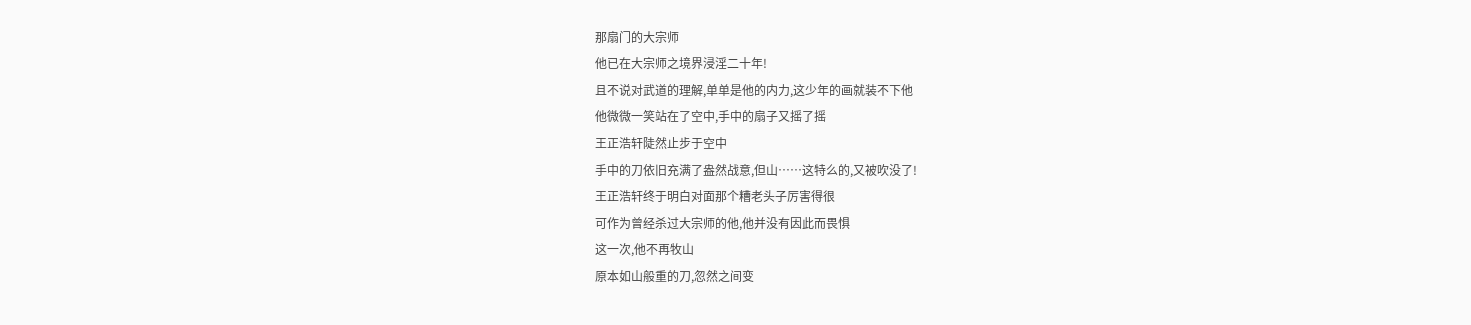那扇门的大宗师
他已在大宗师之境界浸淫二十年!
且不说对武道的理解,单单是他的内力,这少年的画就装不下他
他微微一笑站在了空中,手中的扇子又摇了摇
王正浩轩陡然止步于空中
手中的刀依旧充满了盎然战意,但山……这特么的,又被吹没了!
王正浩轩终于明白对面那个糟老头子厉害得很
可作为曾经杀过大宗师的他,他并没有因此而畏惧
这一次,他不再牧山
原本如山般重的刀,忽然之间变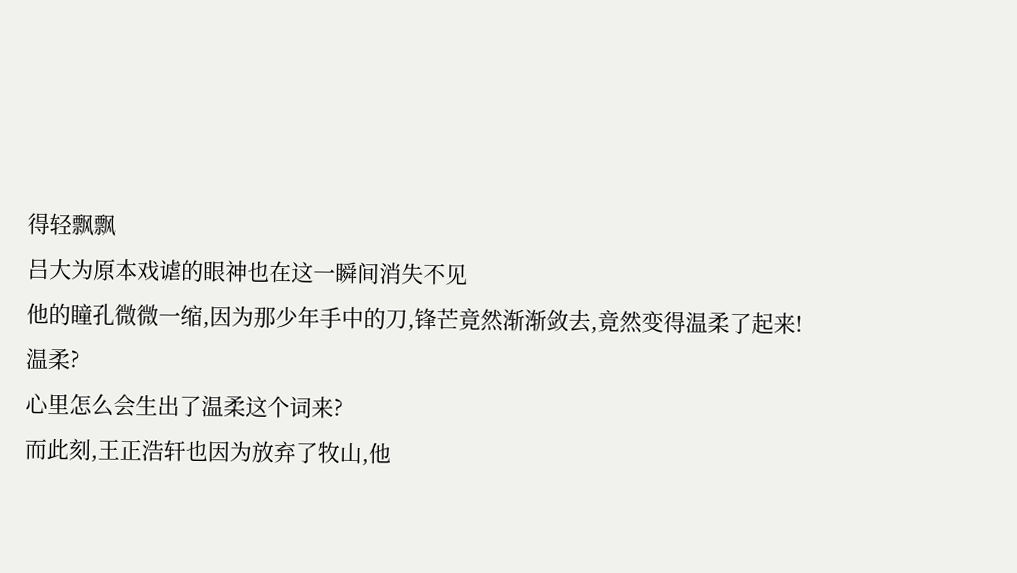得轻飘飘
吕大为原本戏谑的眼神也在这一瞬间消失不见
他的瞳孔微微一缩,因为那少年手中的刀,锋芒竟然渐渐敛去,竟然变得温柔了起来!
温柔?
心里怎么会生出了温柔这个词来?
而此刻,王正浩轩也因为放弃了牧山,他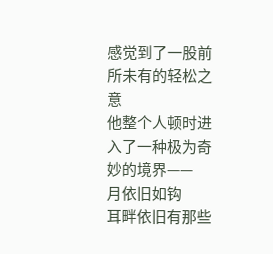感觉到了一股前所未有的轻松之意
他整个人顿时进入了一种极为奇妙的境界——
月依旧如钩
耳畔依旧有那些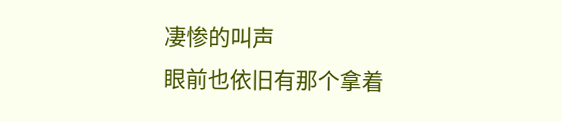凄惨的叫声
眼前也依旧有那个拿着